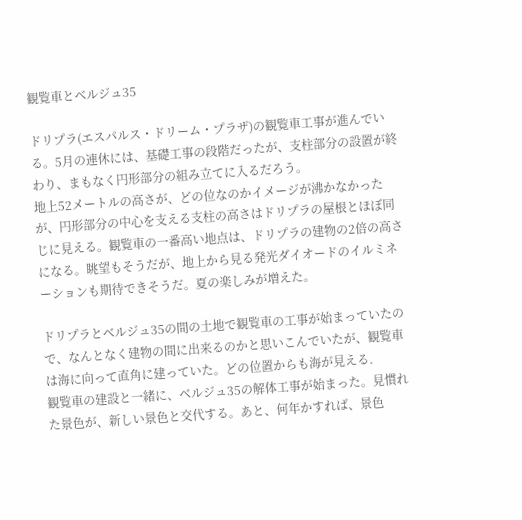観覧車とベルジュ35

ドリプラ(エスパルス・ドリーム・プラザ)の観覧車工事が進んでいる。5月の連休には、基礎工事の段階だったが、支柱部分の設置が終わり、まもなく円形部分の組み立てに入るだろう。
地上52メートルの高さが、どの位なのかイメージが沸かなかったが、円形部分の中心を支える支柱の高さはドリプラの屋根とほぼ同じに見える。観覧車の一番高い地点は、ドリプラの建物の2倍の高さになる。眺望もそうだが、地上から見る発光ダイオードのイルミネーションも期待できそうだ。夏の楽しみが増えた。

ドリプラとベルジュ35の間の土地で観覧車の工事が始まっていたので、なんとなく建物の間に出来るのかと思いこんでいたが、観覧車は海に向って直角に建っていた。どの位置からも海が見える.
観覧車の建設と一緒に、ベルジュ35の解体工事が始まった。見慣れた景色が、新しい景色と交代する。あと、何年かすれば、景色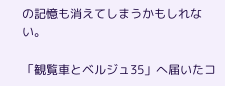の記憶も消えてしまうかもしれない。

「観覧車とベルジュ35」へ届いたコ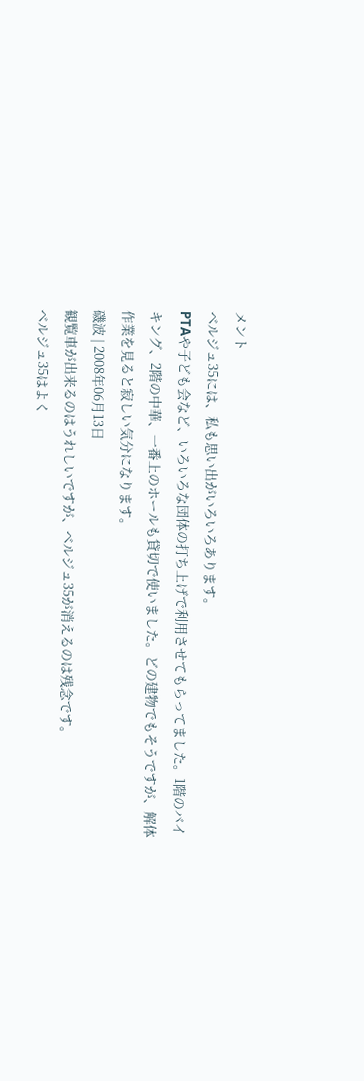メント
ベルジュ35には、私も思い出がいろいろあります。
PTAや子ども会など、いろいろな団体の打ち上げで利用させてもらってました。1階のバイキング、2階の中華、一番上のホールも貸切で使いました。どの建物でもそうですが、解体作業を見ると寂しい気分になります。
磯波 | 2008年06月13日
観覧車が出来るのはうれしいですが、ベルジュ35が消えるのは残念です。
ベルジュ35はよく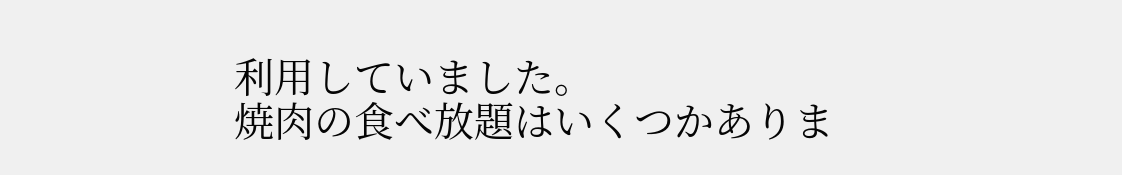利用していました。
焼肉の食べ放題はいくつかありま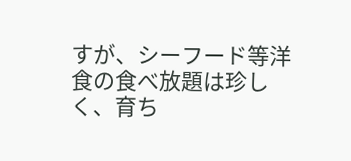すが、シーフード等洋食の食べ放題は珍しく、育ち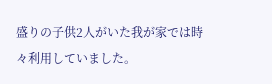盛りの子供2人がいた我が家では時々利用していました。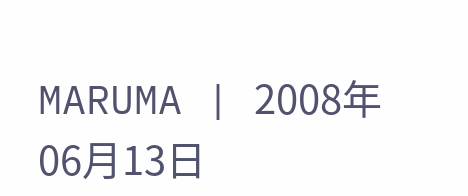MARUMA | 2008年06月13日